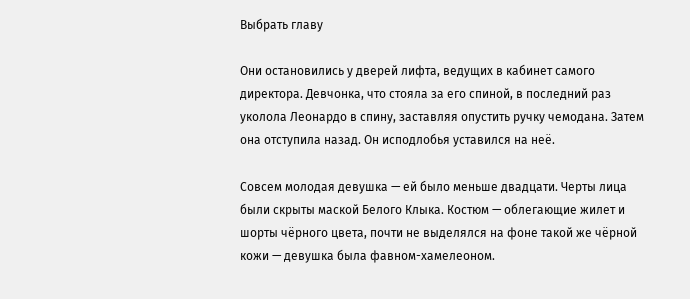Выбрать главу

Они остановились у дверей лифта, ведущих в кабинет самого директора. Девчонка, что стояла за его спиной, в последний раз уколола Леонардо в спину, заставляя опустить ручку чемодана. Затем она отступила назад. Он исподлобья уставился на неё.

Совсем молодая девушка — ей было меньше двадцати. Черты лица были скрыты маской Белого Клыка. Костюм — облегающие жилет и шорты чёрного цвета, почти не выделялся на фоне такой же чёрной кожи — девушка была фавном-хамелеоном.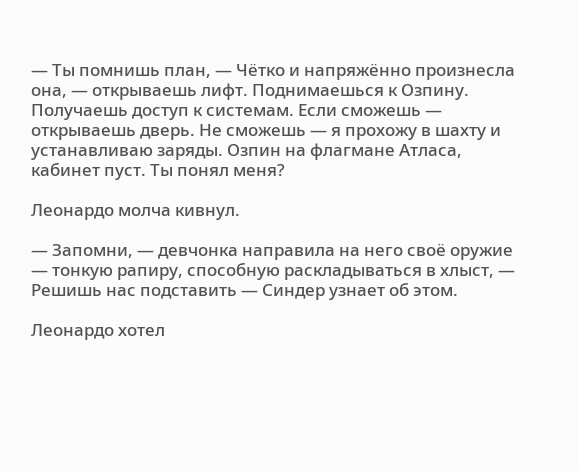— Ты помнишь план, — Чётко и напряжённо произнесла она, — открываешь лифт. Поднимаешься к Озпину. Получаешь доступ к системам. Если сможешь — открываешь дверь. Не сможешь — я прохожу в шахту и устанавливаю заряды. Озпин на флагмане Атласа, кабинет пуст. Ты понял меня?

Леонардо молча кивнул.

— Запомни, — девчонка направила на него своё оружие — тонкую рапиру, способную раскладываться в хлыст, — Решишь нас подставить — Синдер узнает об этом.

Леонардо хотел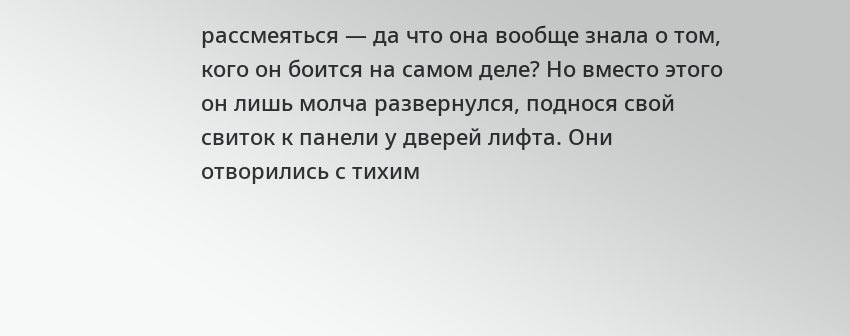рассмеяться — да что она вообще знала о том, кого он боится на самом деле? Но вместо этого он лишь молча развернулся, поднося свой свиток к панели у дверей лифта. Они отворились с тихим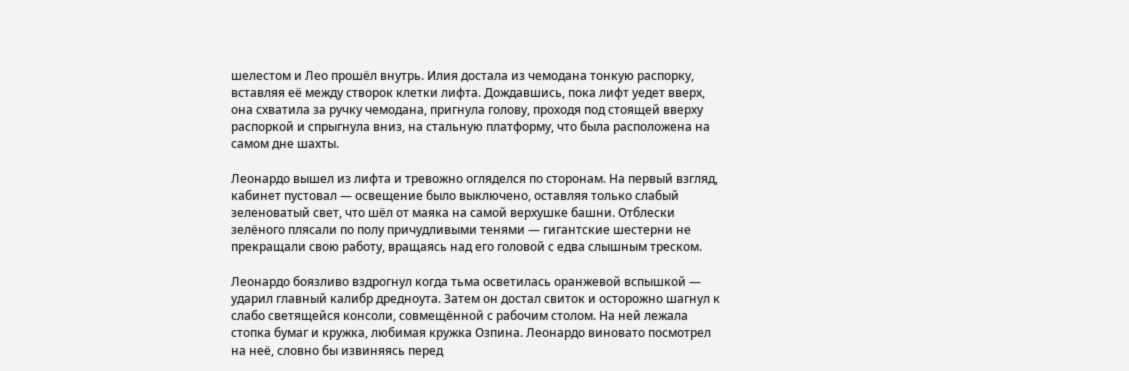шелестом и Лео прошёл внутрь. Илия достала из чемодана тонкую распорку, вставляя её между створок клетки лифта. Дождавшись, пока лифт уедет вверх, она схватила за ручку чемодана, пригнула голову, проходя под стоящей вверху распоркой и спрыгнула вниз, на стальную платформу, что была расположена на самом дне шахты.

Леонардо вышел из лифта и тревожно огляделся по сторонам. На первый взгляд, кабинет пустовал — освещение было выключено, оставляя только слабый зеленоватый свет, что шёл от маяка на самой верхушке башни. Отблески зелёного плясали по полу причудливыми тенями — гигантские шестерни не прекращали свою работу, вращаясь над его головой с едва слышным треском.

Леонардо боязливо вздрогнул когда тьма осветилась оранжевой вспышкой — ударил главный калибр дредноута. Затем он достал свиток и осторожно шагнул к слабо светящейся консоли, совмещённой с рабочим столом. На ней лежала стопка бумаг и кружка, любимая кружка Озпина. Леонардо виновато посмотрел на неё, словно бы извиняясь перед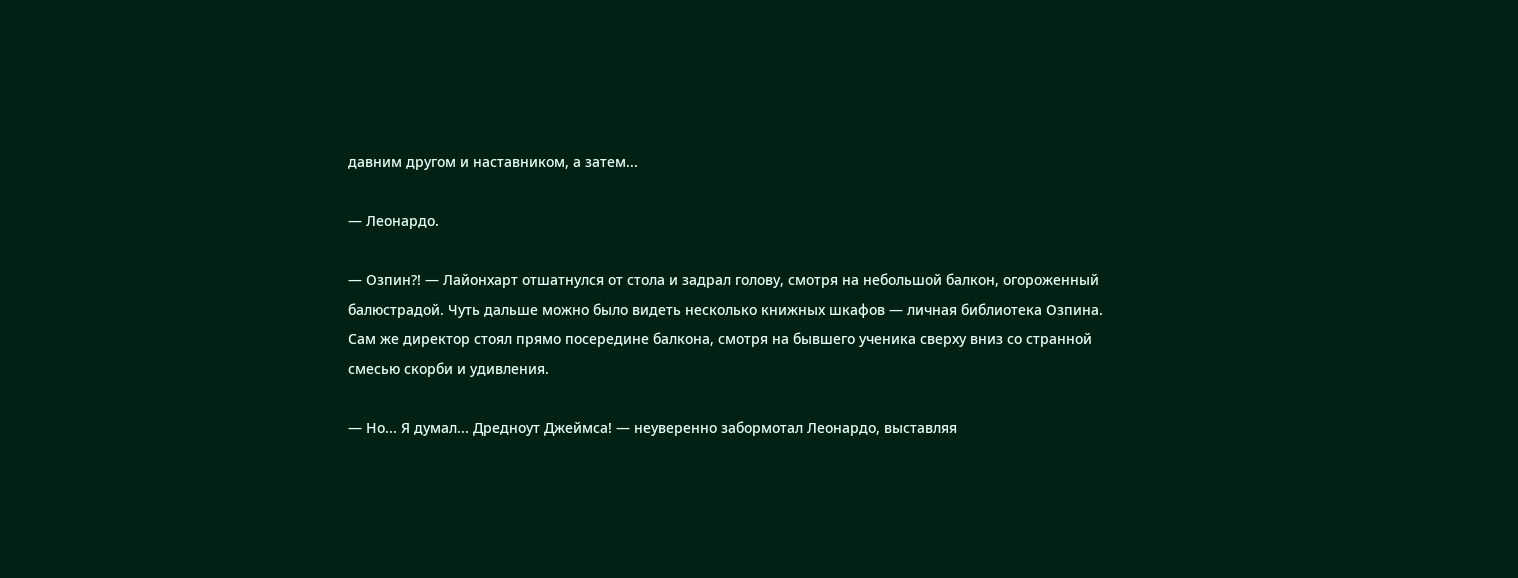давним другом и наставником, а затем...

— Леонардо.

— Озпин?! — Лайонхарт отшатнулся от стола и задрал голову, смотря на небольшой балкон, огороженный балюстрадой. Чуть дальше можно было видеть несколько книжных шкафов — личная библиотека Озпина. Сам же директор стоял прямо посередине балкона, смотря на бывшего ученика сверху вниз со странной смесью скорби и удивления.

— Но... Я думал... Дредноут Джеймса! — неуверенно забормотал Леонардо, выставляя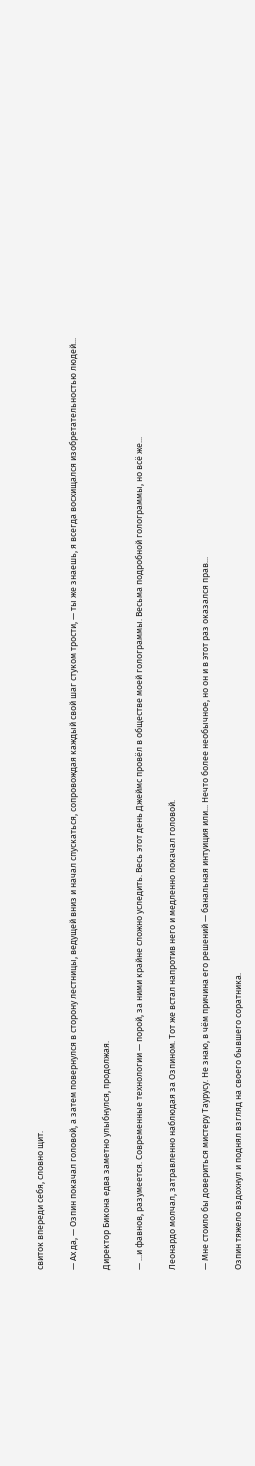свиток впереди себя, словно щит.

— Ах да, — Озпин покачал головой, а затем повернулся в сторону лестницы, ведущей вниз и начал спускаться, сопровождая каждый свой шаг стуком трости, — ты же знаешь, я всегда восхищался изобретательностью людей...

Директор Бикона едва заметно улыбнулся, продолжая.

— ...и фавнов, разумеется. Современные технологии — порой, за ними крайне сложно уследить. Весь этот день Джеймс провёл в обществе моей голограммы. Весьма подробной голограммы, но всё же...

Леонардо молчал, затравленно наблюдая за Озпином. Тот же встал напротив него и медленно покачал головой.

— Мне стоило бы довериться мистеру Таурусу. Не знаю, в чём причина его решений — банальная интуиция или... Нечто более необычное, но он и в этот раз оказался прав...

Озпин тяжело вздохнул и поднял взгляд на своего бывшего соратника.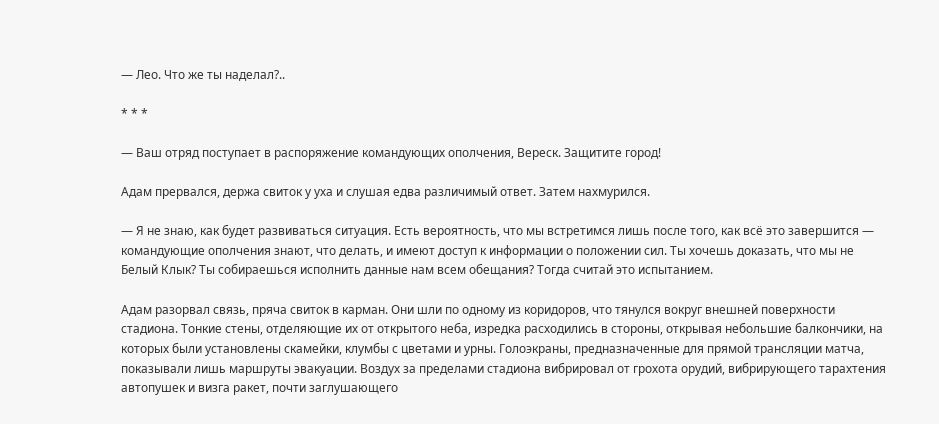— Лео. Что же ты наделал?..

* * *

— Ваш отряд поступает в распоряжение командующих ополчения, Вереск. Защитите город!

Адам прервался, держа свиток у уха и слушая едва различимый ответ. Затем нахмурился.

— Я не знаю, как будет развиваться ситуация. Есть вероятность, что мы встретимся лишь после того, как всё это завершится — командующие ополчения знают, что делать, и имеют доступ к информации о положении сил. Ты хочешь доказать, что мы не Белый Клык? Ты собираешься исполнить данные нам всем обещания? Тогда считай это испытанием.

Адам разорвал связь, пряча свиток в карман. Они шли по одному из коридоров, что тянулся вокруг внешней поверхности стадиона. Тонкие стены, отделяющие их от открытого неба, изредка расходились в стороны, открывая небольшие балкончики, на которых были установлены скамейки, клумбы с цветами и урны. Голоэкраны, предназначенные для прямой трансляции матча, показывали лишь маршруты эвакуации. Воздух за пределами стадиона вибрировал от грохота орудий, вибрирующего тарахтения автопушек и визга ракет, почти заглушающего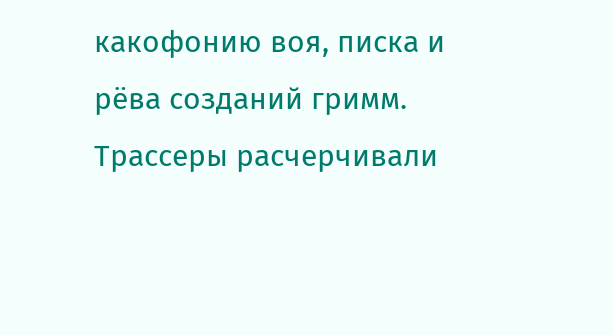какофонию воя, писка и рёва созданий гримм. Трассеры расчерчивали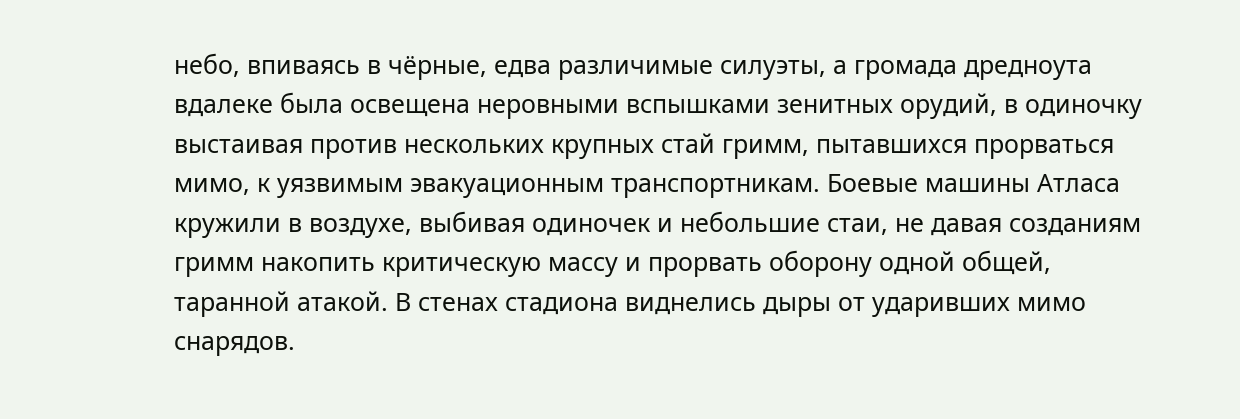небо, впиваясь в чёрные, едва различимые силуэты, а громада дредноута вдалеке была освещена неровными вспышками зенитных орудий, в одиночку выстаивая против нескольких крупных стай гримм, пытавшихся прорваться мимо, к уязвимым эвакуационным транспортникам. Боевые машины Атласа кружили в воздухе, выбивая одиночек и небольшие стаи, не давая созданиям гримм накопить критическую массу и прорвать оборону одной общей, таранной атакой. В стенах стадиона виднелись дыры от ударивших мимо снарядов.